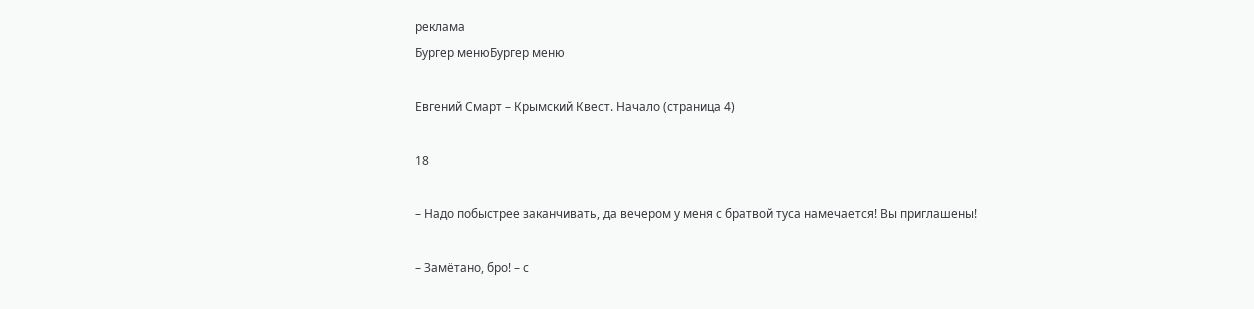реклама
Бургер менюБургер меню

Евгений Смарт – Крымский Квест. Начало (страница 4)

18

– Надо побыстрее заканчивать, да вечером у меня с братвой туса намечается! Вы приглашены!

– Замётано, бро! – с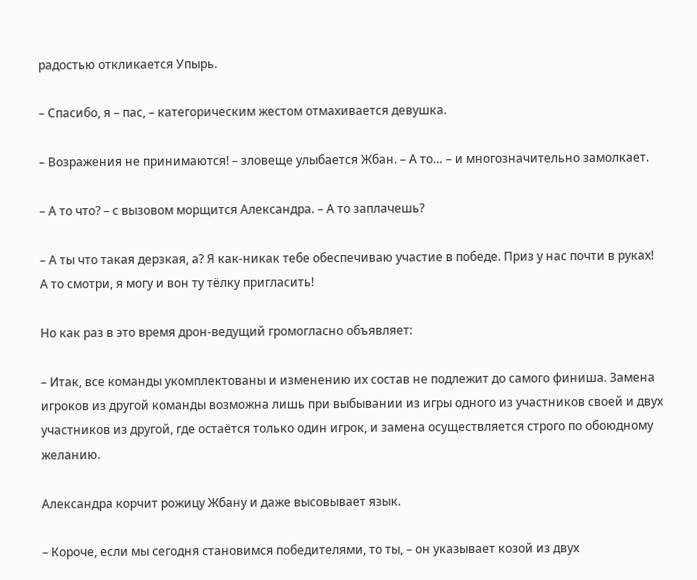радостью откликается Упырь.

– Спасибо, я – пас, – категорическим жестом отмахивается девушка.

– Возражения не принимаются! – зловеще улыбается Жбан. – А то… – и многозначительно замолкает.

– А то что? – с вызовом морщится Александра. – А то заплачешь?

– А ты что такая дерзкая, а? Я как-никак тебе обеспечиваю участие в победе. Приз у нас почти в руках! А то смотри, я могу и вон ту тёлку пригласить!

Но как раз в это время дрон-ведущий громогласно объявляет:

– Итак, все команды укомплектованы и изменению их состав не подлежит до самого финиша. Замена игроков из другой команды возможна лишь при выбывании из игры одного из участников своей и двух участников из другой, где остаётся только один игрок, и замена осуществляется строго по обоюдному желанию.

Александра корчит рожицу Жбану и даже высовывает язык.

– Короче, если мы сегодня становимся победителями, то ты, – он указывает козой из двух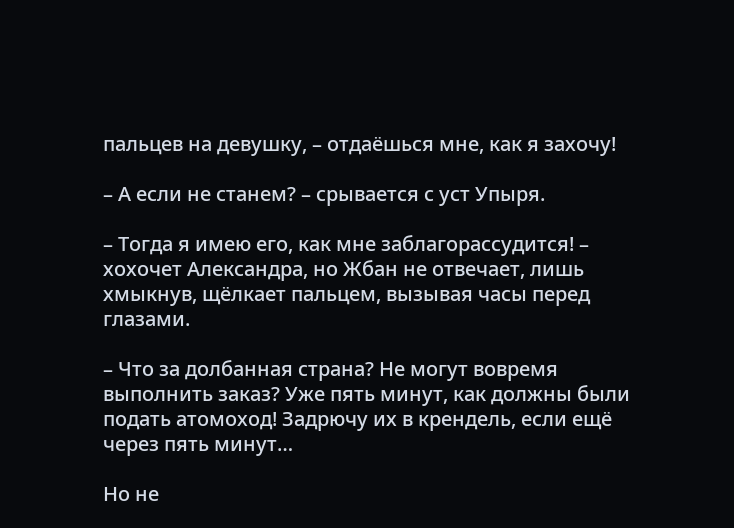пальцев на девушку, – отдаёшься мне, как я захочу!

– А если не станем? – срывается с уст Упыря.

– Тогда я имею его, как мне заблагорассудится! – хохочет Александра, но Жбан не отвечает, лишь хмыкнув, щёлкает пальцем, вызывая часы перед глазами.

– Что за долбанная страна? Не могут вовремя выполнить заказ? Уже пять минут, как должны были подать атомоход! Задрючу их в крендель, если ещё через пять минут…

Но не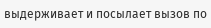выдерживает и посылает вызов по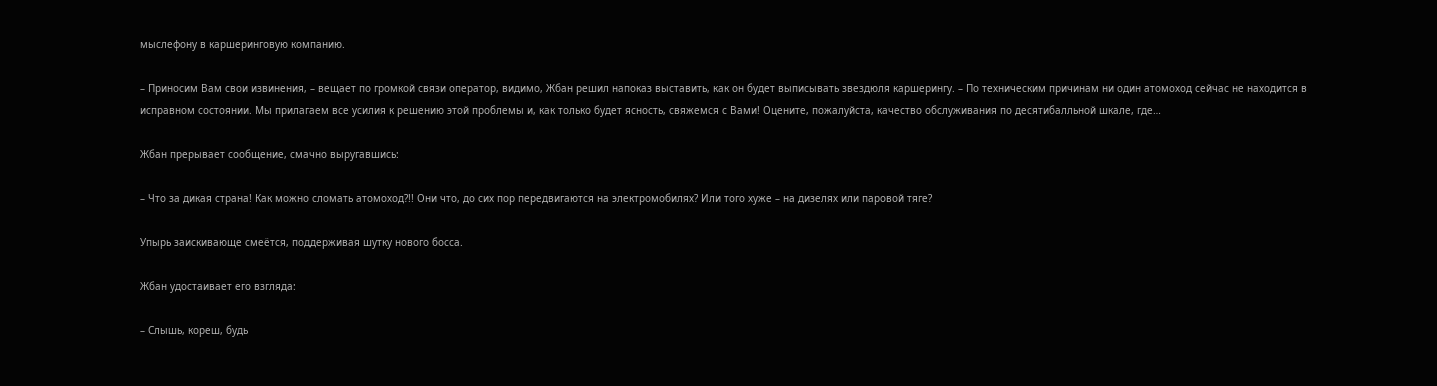мыслефону в каршеринговую компанию.

– Приносим Вам свои извинения, – вещает по громкой связи оператор, видимо, Жбан решил напоказ выставить, как он будет выписывать звездюля каршерингу. – По техническим причинам ни один атомоход сейчас не находится в исправном состоянии. Мы прилагаем все усилия к решению этой проблемы и, как только будет ясность, свяжемся с Вами! Оцените, пожалуйста, качество обслуживания по десятибалльной шкале, где…

Жбан прерывает сообщение, смачно выругавшись:

– Что за дикая страна! Как можно сломать атомоход?!! Они что, до сих пор передвигаются на электромобилях? Или того хуже – на дизелях или паровой тяге?

Упырь заискивающе смеётся, поддерживая шутку нового босса.

Жбан удостаивает его взгляда:

– Слышь, кореш, будь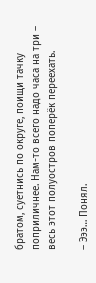братом, суетнись по округе, поищи тачку поприличнее. Нам-то всего надо часа на три – весь этот полуостров поперёк переехать.

– Эээ… Понял.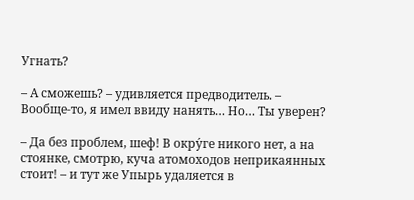Угнать?

– А сможешь? – удивляется предводитель. – Вообще-то, я имел ввиду нанять… Но… Ты уверен?

– Да без проблем, шеф! В окру́ге никого нет, а на стоянке, смотрю, куча атомоходов неприкаянных стоит! – и тут же Упырь удаляется в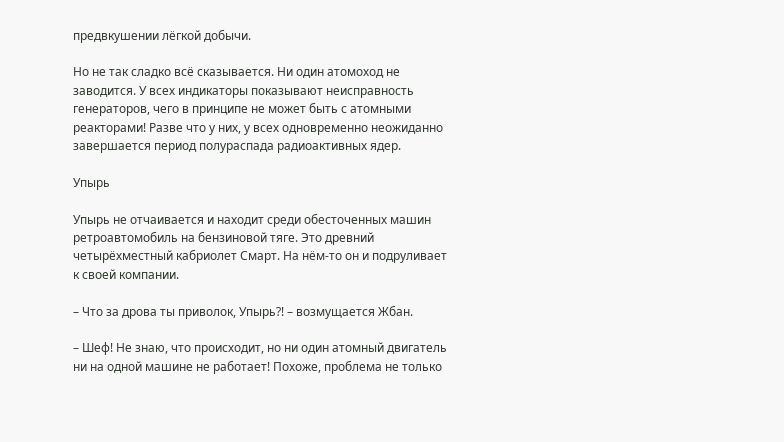предвкушении лёгкой добычи.

Но не так сладко всё сказывается. Ни один атомоход не заводится. У всех индикаторы показывают неисправность генераторов, чего в принципе не может быть с атомными реакторами! Разве что у них, у всех одновременно неожиданно завершается период полураспада радиоактивных ядер.

Упырь

Упырь не отчаивается и находит среди обесточенных машин ретроавтомобиль на бензиновой тяге. Это древний четырёхместный кабриолет Смарт. На нём-то он и подруливает к своей компании.

– Что за дрова ты приволок, Упырь?! – возмущается Жбан.

– Шеф! Не знаю, что происходит, но ни один атомный двигатель ни на одной машине не работает! Похоже, проблема не только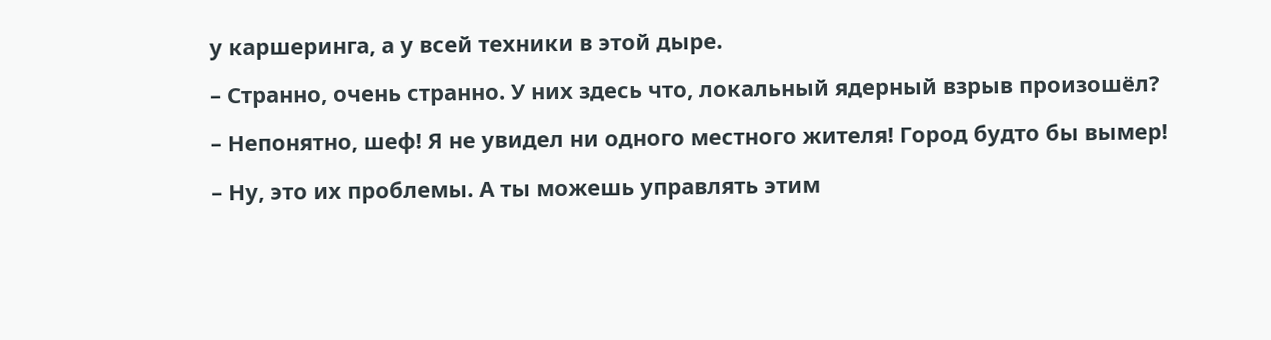у каршеринга, а у всей техники в этой дыре.

– Странно, очень странно. У них здесь что, локальный ядерный взрыв произошёл?

– Непонятно, шеф! Я не увидел ни одного местного жителя! Город будто бы вымер!

– Ну, это их проблемы. А ты можешь управлять этим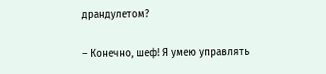драндулетом?

– Конечно, шеф! Я умею управлять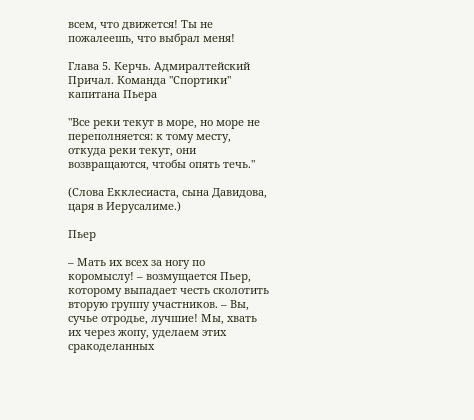всем, что движется! Ты не пожалеешь, что выбрал меня!

Глава 5. Керчь. Адмиралтейский Причал. Команда "Спортики" капитана Пьера

"Все реки текут в море, но море не переполняется: к тому месту, откуда реки текут, они возвращаются, чтобы опять течь."

(Слова Екклесиаста, сына Давидова, царя в Иерусалиме.)

Пьер

– Мать их всех за ногу по коромыслу! – возмущается Пьер, которому выпадает честь сколотить вторую группу участников. – Вы, сучье отродье, лучшие! Мы, хвать их через жопу, уделаем этих сракоделанных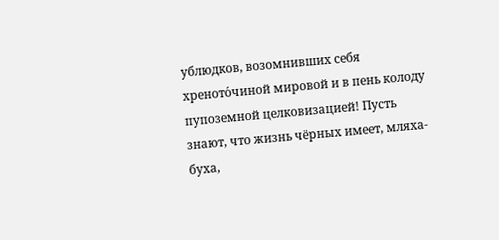ублюдков, возомнивших себя хреното́чиной мировой и в пень колоду пупоземной целковизацией! Пусть знают, что жизнь чёрных имеет, мляха-буха,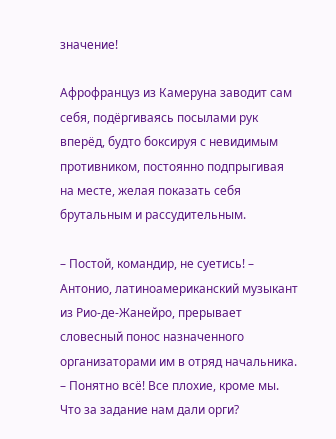значение!

Афрофранцуз из Камеруна заводит сам себя, подёргиваясь посылами рук вперёд, будто боксируя с невидимым противником, постоянно подпрыгивая на месте, желая показать себя брутальным и рассудительным.

– Постой, командир, не суетись! – Антонио, латиноамериканский музыкант из Рио-де-Жанейро, прерывает словесный понос назначенного организаторами им в отряд начальника. – Понятно всё! Все плохие, кроме мы. Что за задание нам дали орги?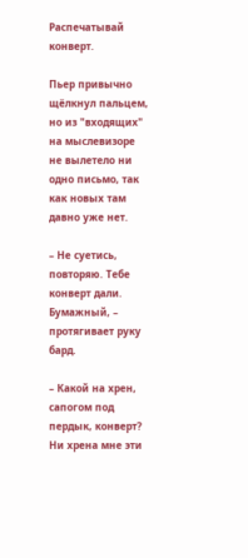Распечатывай конверт.

Пьер привычно щёлкнул пальцем, но из "входящих" на мыслевизоре не вылетело ни одно письмо, так как новых там давно уже нет.

– Не суетись, повторяю. Тебе конверт дали. Бумажный, – протягивает руку бард.

– Какой на хрен, сапогом под пердык, конверт? Ни хрена мне эти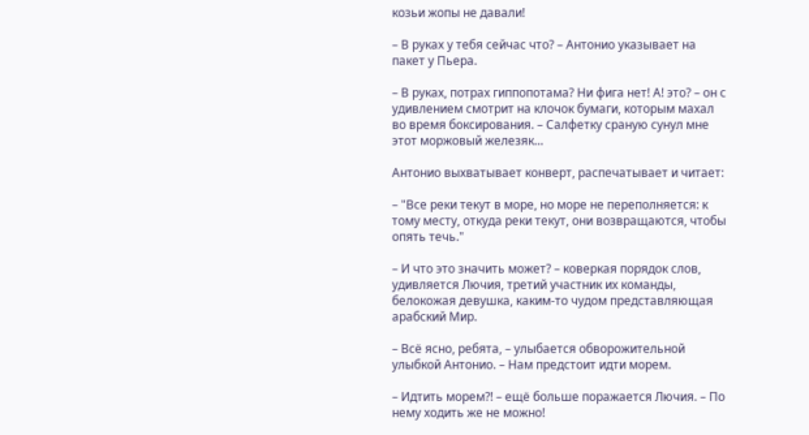козьи жопы не давали!

– В руках у тебя сейчас что? – Антонио указывает на пакет у Пьера.

– В руках, потрах гиппопотама? Ни фига нет! А! это? – он с удивлением смотрит на клочок бумаги, которым махал во время боксирования. – Салфетку сраную сунул мне этот моржовый железяк…

Антонио выхватывает конверт, распечатывает и читает:

– "Все реки текут в море, но море не переполняется: к тому месту, откуда реки текут, они возвращаются, чтобы опять течь."

– И что это значить может? – коверкая порядок слов, удивляется Лючия, третий участник их команды, белокожая девушка, каким-то чудом представляющая арабский Мир.

– Всё ясно, ребята, – улыбается обворожительной улыбкой Антонио. – Нам предстоит идти морем.

– Идтить морем?! – ещё больше поражается Лючия. – По нему ходить же не можно!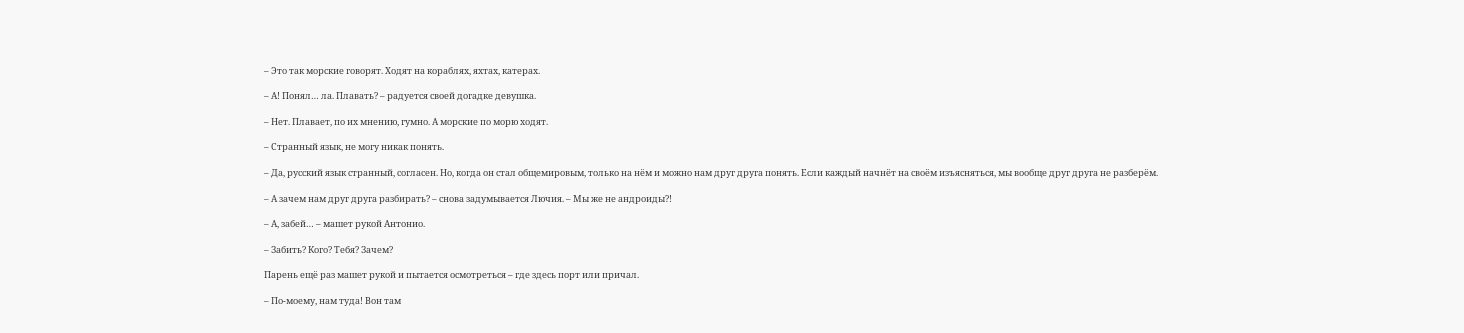– Это так морские говорят. Ходят на кораблях, яхтах, катерах.

– А! Понял… ла. Плавать? – радуется своей догадке девушка.

– Нет. Плавает, по их мнению, гумно. А морские по морю ходят.

– Странный язык, не могу никак понять.

– Да, русский язык странный, согласен. Но, когда он стал общемировым, только на нём и можно нам друг друга понять. Если каждый начнёт на своём изъясняться, мы вообще друг друга не разберём.

– А зачем нам друг друга разбирать? – снова задумывается Лючия. – Мы же не андроиды?!

– А, забей… – машет рукой Антонио.

– Забить? Кого? Тебя? Зачем?

Парень ещё раз машет рукой и пытается осмотреться – где здесь порт или причал.

– По-моему, нам туда! Вон там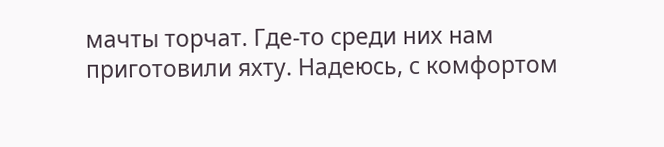мачты торчат. Где-то среди них нам приготовили яхту. Надеюсь, с комфортом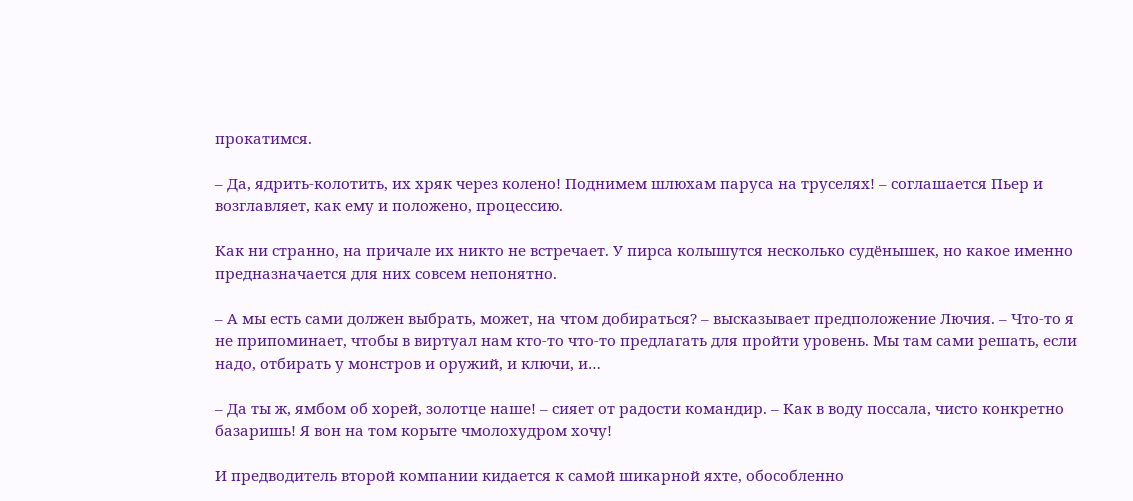прокатимся.

– Да, ядрить-колотить, их хряк через колено! Поднимем шлюхам паруса на труселях! – соглашается Пьер и возглавляет, как ему и положено, процессию.

Как ни странно, на причале их никто не встречает. У пирса колышутся несколько судёнышек, но какое именно предназначается для них совсем непонятно.

– А мы есть сами должен выбрать, может, на чтом добираться? – высказывает предположение Лючия. – Что-то я не припоминает, чтобы в виртуал нам кто-то что-то предлагать для пройти уровень. Мы там сами решать, если надо, отбирать у монстров и оружий, и ключи, и…

– Да ты ж, ямбом об хорей, золотце наше! – сияет от радости командир. – Как в воду поссала, чисто конкретно базаришь! Я вон на том корыте чмолохудром хочу!

И предводитель второй компании кидается к самой шикарной яхте, обособленно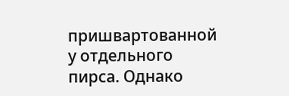пришвартованной у отдельного пирса. Однако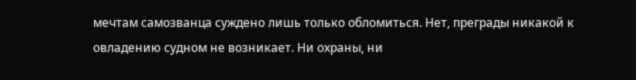мечтам самозванца суждено лишь только обломиться. Нет, преграды никакой к овладению судном не возникает. Ни охраны, ни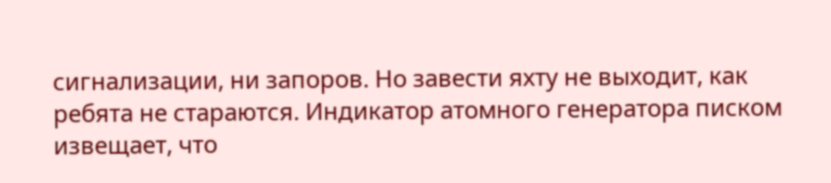сигнализации, ни запоров. Но завести яхту не выходит, как ребята не стараются. Индикатор атомного генератора писком извещает, что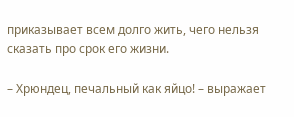приказывает всем долго жить, чего нельзя сказать про срок его жизни.

– Хрюндец, печальный как яйцо! – выражает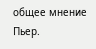общее мнение Пьер.